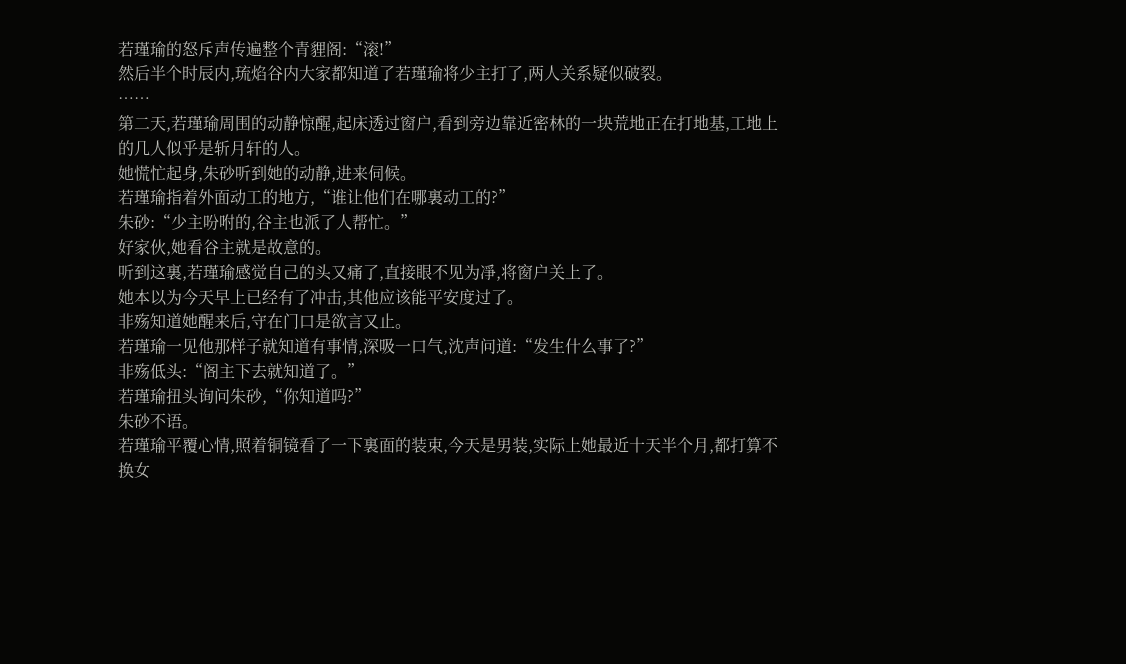若瑾瑜的怒斥声传遍整个青貍阁:“滚!”
然后半个时辰内,琉焰谷内大家都知道了若瑾瑜将少主打了,两人关系疑似破裂。
……
第二天,若瑾瑜周围的动静惊醒,起床透过窗户,看到旁边靠近密林的一块荒地正在打地基,工地上的几人似乎是斩月轩的人。
她慌忙起身,朱砂听到她的动静,进来伺候。
若瑾瑜指着外面动工的地方,“谁让他们在哪裏动工的?”
朱砂:“少主吩咐的,谷主也派了人帮忙。”
好家伙,她看谷主就是故意的。
听到这裏,若瑾瑜感觉自己的头又痛了,直接眼不见为凈,将窗户关上了。
她本以为今天早上已经有了冲击,其他应该能平安度过了。
非殇知道她醒来后,守在门口是欲言又止。
若瑾瑜一见他那样子就知道有事情,深吸一口气,沈声问道:“发生什么事了?”
非殇低头:“阁主下去就知道了。”
若瑾瑜扭头询问朱砂,“你知道吗?”
朱砂不语。
若瑾瑜平覆心情,照着铜镜看了一下裏面的装束,今天是男装,实际上她最近十天半个月,都打算不换女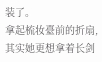装了。
拿起梳妆臺前的折扇,其实她更想拿着长剑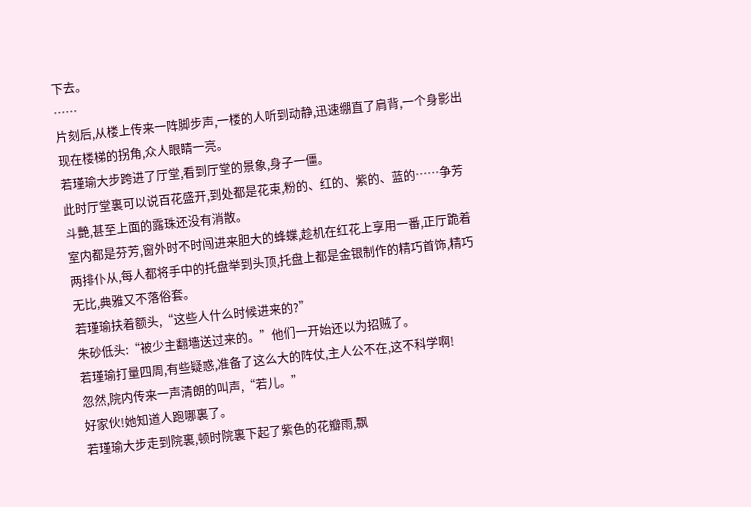下去。
……
片刻后,从楼上传来一阵脚步声,一楼的人听到动静,迅速绷直了肩背,一个身影出现在楼梯的拐角,众人眼睛一亮。
若瑾瑜大步跨进了厅堂,看到厅堂的景象,身子一僵。
此时厅堂裏可以说百花盛开,到处都是花束,粉的、红的、紫的、蓝的……争芳斗艷,甚至上面的露珠还没有消散。
室内都是芬芳,窗外时不时闯进来胆大的蜂蝶,趁机在红花上享用一番,正厅跪着两排仆从,每人都将手中的托盘举到头顶,托盘上都是金银制作的精巧首饰,精巧无比,典雅又不落俗套。
若瑾瑜扶着额头,“这些人什么时候进来的?”
朱砂低头:“被少主翻墻送过来的。”他们一开始还以为招贼了。
若瑾瑜打量四周,有些疑惑,准备了这么大的阵仗,主人公不在,这不科学啊!
忽然,院内传来一声清朗的叫声,“若儿。”
好家伙!她知道人跑哪裏了。
若瑾瑜大步走到院裏,顿时院裏下起了紫色的花瓣雨,飘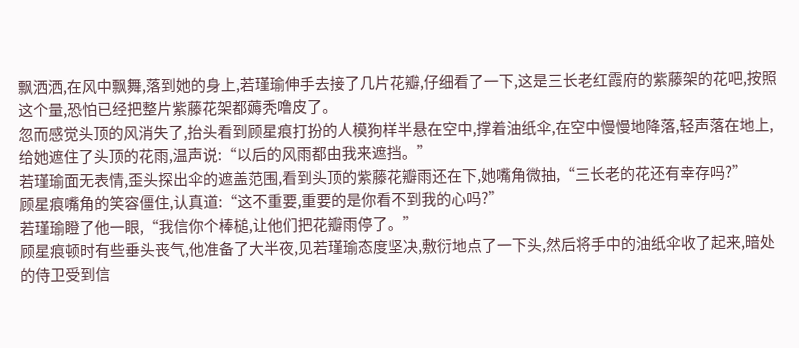飘洒洒,在风中飘舞,落到她的身上,若瑾瑜伸手去接了几片花瓣,仔细看了一下,这是三长老红霞府的紫藤架的花吧,按照这个量,恐怕已经把整片紫藤花架都薅秃噜皮了。
忽而感觉头顶的风消失了,抬头看到顾星痕打扮的人模狗样半悬在空中,撑着油纸伞,在空中慢慢地降落,轻声落在地上,给她遮住了头顶的花雨,温声说:“以后的风雨都由我来遮挡。”
若瑾瑜面无表情,歪头探出伞的遮盖范围,看到头顶的紫藤花瓣雨还在下,她嘴角微抽,“三长老的花还有幸存吗?”
顾星痕嘴角的笑容僵住,认真道:“这不重要,重要的是你看不到我的心吗?”
若瑾瑜瞪了他一眼,“我信你个棒槌,让他们把花瓣雨停了。”
顾星痕顿时有些垂头丧气,他准备了大半夜,见若瑾瑜态度坚决,敷衍地点了一下头,然后将手中的油纸伞收了起来,暗处的侍卫受到信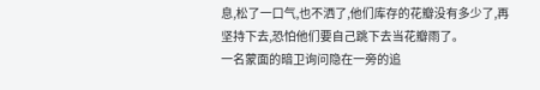息,松了一口气,也不洒了,他们库存的花瓣没有多少了,再坚持下去,恐怕他们要自己跳下去当花瓣雨了。
一名蒙面的暗卫询问隐在一旁的追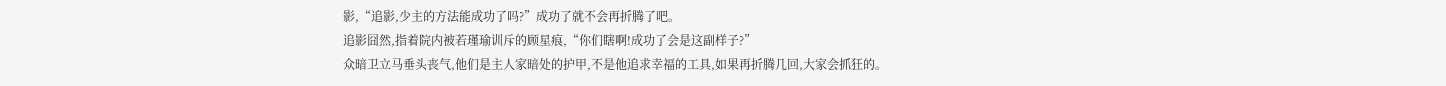影,“追影,少主的方法能成功了吗?”成功了就不会再折腾了吧。
追影囧然,指着院内被若瑾瑜训斥的顾星痕,“你们瞎啊!成功了会是这副样子?”
众暗卫立马垂头丧气,他们是主人家暗处的护甲,不是他追求幸福的工具,如果再折腾几回,大家会抓狂的。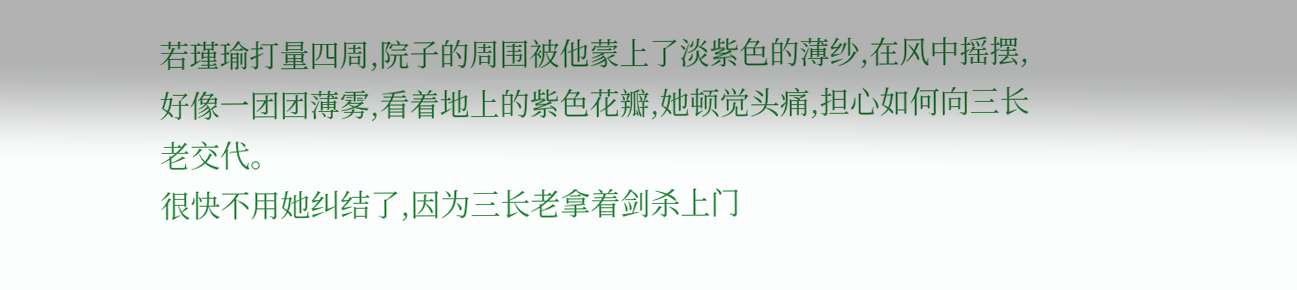若瑾瑜打量四周,院子的周围被他蒙上了淡紫色的薄纱,在风中摇摆,好像一团团薄雾,看着地上的紫色花瓣,她顿觉头痛,担心如何向三长老交代。
很快不用她纠结了,因为三长老拿着剑杀上门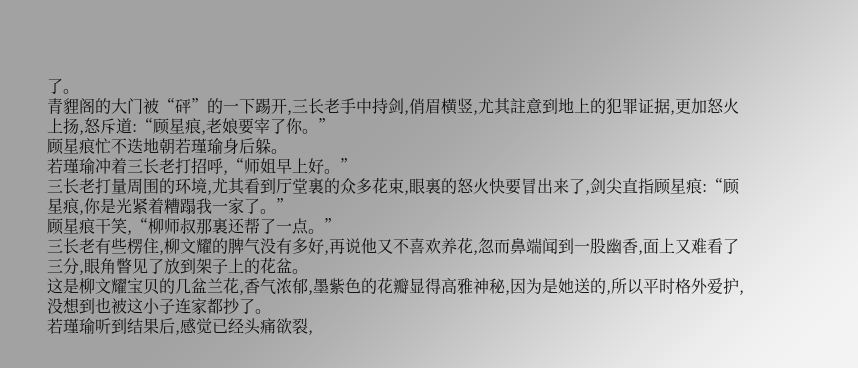了。
青貍阁的大门被“砰”的一下踢开,三长老手中持剑,俏眉横竖,尤其註意到地上的犯罪证据,更加怒火上扬,怒斥道:“顾星痕,老娘要宰了你。”
顾星痕忙不迭地朝若瑾瑜身后躲。
若瑾瑜冲着三长老打招呼,“师姐早上好。”
三长老打量周围的环境,尤其看到厅堂裏的众多花束,眼裏的怒火快要冒出来了,剑尖直指顾星痕:“顾星痕,你是光紧着糟蹋我一家了。”
顾星痕干笑,“柳师叔那裏还帮了一点。”
三长老有些楞住,柳文耀的脾气没有多好,再说他又不喜欢养花,忽而鼻端闻到一股幽香,面上又难看了三分,眼角瞥见了放到架子上的花盆。
这是柳文耀宝贝的几盆兰花,香气浓郁,墨紫色的花瓣显得高雅神秘,因为是她送的,所以平时格外爱护,没想到也被这小子连家都抄了。
若瑾瑜听到结果后,感觉已经头痛欲裂,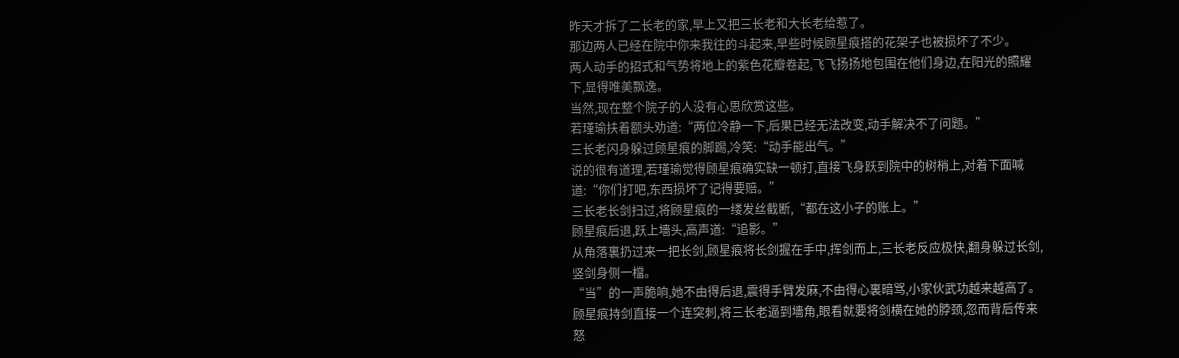昨天才拆了二长老的家,早上又把三长老和大长老给惹了。
那边两人已经在院中你来我往的斗起来,早些时候顾星痕搭的花架子也被损坏了不少。
两人动手的招式和气势将地上的紫色花瓣卷起,飞飞扬扬地包围在他们身边,在阳光的照耀下,显得唯美飘逸。
当然,现在整个院子的人没有心思欣赏这些。
若瑾瑜扶着额头劝道:“两位冷静一下,后果已经无法改变,动手解决不了问题。”
三长老闪身躲过顾星痕的脚踢,冷笑:“动手能出气。”
说的很有道理,若瑾瑜觉得顾星痕确实缺一顿打,直接飞身跃到院中的树梢上,对着下面喊道:“你们打吧,东西损坏了记得要赔。”
三长老长剑扫过,将顾星痕的一缕发丝截断,“都在这小子的账上。”
顾星痕后退,跃上墻头,高声道:“追影。”
从角落裏扔过来一把长剑,顾星痕将长剑握在手中,挥剑而上,三长老反应极快,翻身躲过长剑,竖剑身侧一檔。
“当”的一声脆响,她不由得后退,震得手臂发麻,不由得心裏暗骂,小家伙武功越来越高了。
顾星痕持剑直接一个连突刺,将三长老逼到墻角,眼看就要将剑横在她的脖颈,忽而背后传来怒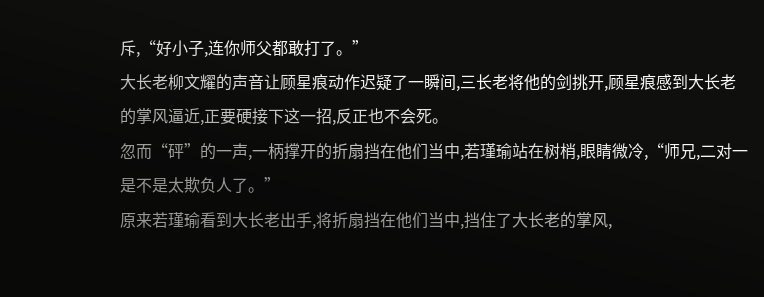斥,“好小子,连你师父都敢打了。”
大长老柳文耀的声音让顾星痕动作迟疑了一瞬间,三长老将他的剑挑开,顾星痕感到大长老的掌风逼近,正要硬接下这一招,反正也不会死。
忽而“砰”的一声,一柄撑开的折扇挡在他们当中,若瑾瑜站在树梢,眼睛微冷,“师兄,二对一是不是太欺负人了。”
原来若瑾瑜看到大长老出手,将折扇挡在他们当中,挡住了大长老的掌风,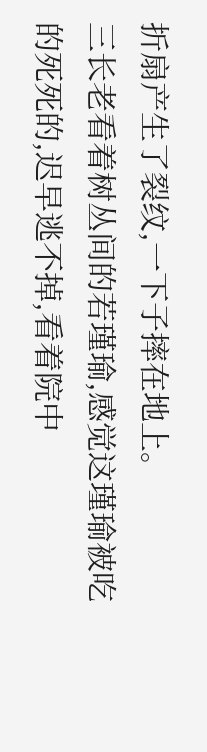折扇产生了裂纹,一下子摔在地上。
三长老看着树丛间的若瑾瑜,感觉这瑾瑜被吃的死死的,迟早逃不掉,看着院中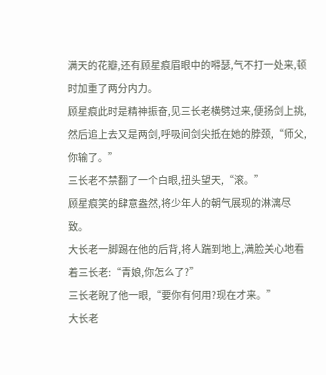满天的花瓣,还有顾星痕眉眼中的嘚瑟,气不打一处来,顿时加重了两分内力。
顾星痕此时是精神振奋,见三长老横劈过来,便扬剑上挑,然后追上去又是两剑,呼吸间剑尖抵在她的脖颈,“师父,你输了。”
三长老不禁翻了一个白眼,扭头望天,“滚。”
顾星痕笑的肆意盎然,将少年人的朝气展现的淋漓尽致。
大长老一脚踢在他的后背,将人踹到地上,满脸关心地看着三长老:“青娘,你怎么了?”
三长老睨了他一眼,“要你有何用?现在才来。”
大长老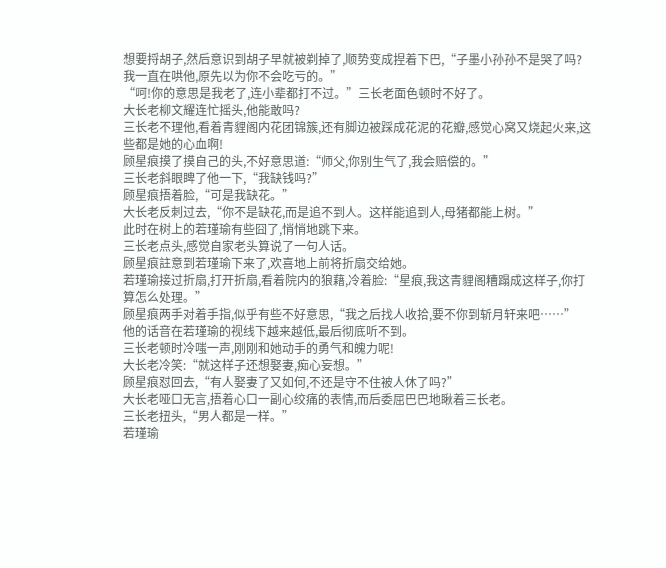想要捋胡子,然后意识到胡子早就被剃掉了,顺势变成捏着下巴,“子墨小孙孙不是哭了吗?我一直在哄他,原先以为你不会吃亏的。”
“呵!你的意思是我老了,连小辈都打不过。”三长老面色顿时不好了。
大长老柳文耀连忙摇头,他能敢吗?
三长老不理他,看着青貍阁内花团锦簇,还有脚边被踩成花泥的花瓣,感觉心窝又烧起火来,这些都是她的心血啊!
顾星痕摸了摸自己的头,不好意思道:“师父,你别生气了,我会赔偿的。”
三长老斜眼睥了他一下,“我缺钱吗?”
顾星痕捂着脸,“可是我缺花。”
大长老反刺过去,“你不是缺花,而是追不到人。这样能追到人,母猪都能上树。”
此时在树上的若瑾瑜有些囧了,悄悄地跳下来。
三长老点头,感觉自家老头算说了一句人话。
顾星痕註意到若瑾瑜下来了,欢喜地上前将折扇交给她。
若瑾瑜接过折扇,打开折扇,看着院内的狼藉,冷着脸:“星痕,我这青貍阁糟蹋成这样子,你打算怎么处理。”
顾星痕两手对着手指,似乎有些不好意思,“我之后找人收拾,要不你到斩月轩来吧……”
他的话音在若瑾瑜的视线下越来越低,最后彻底听不到。
三长老顿时冷嗤一声,刚刚和她动手的勇气和魄力呢!
大长老冷笑:“就这样子还想娶妻,痴心妄想。”
顾星痕怼回去,“有人娶妻了又如何,不还是守不住被人休了吗?”
大长老哑口无言,捂着心口一副心绞痛的表情,而后委屈巴巴地瞅着三长老。
三长老扭头,“男人都是一样。”
若瑾瑜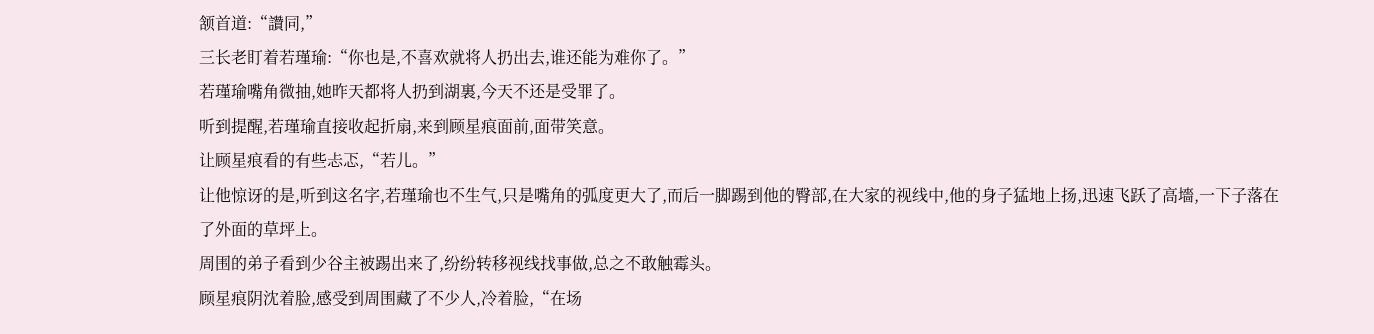颔首道:“讚同,”
三长老盯着若瑾瑜:“你也是,不喜欢就将人扔出去,谁还能为难你了。”
若瑾瑜嘴角微抽,她昨天都将人扔到湖裏,今天不还是受罪了。
听到提醒,若瑾瑜直接收起折扇,来到顾星痕面前,面带笑意。
让顾星痕看的有些忐忑,“若儿。”
让他惊讶的是,听到这名字,若瑾瑜也不生气,只是嘴角的弧度更大了,而后一脚踢到他的臀部,在大家的视线中,他的身子猛地上扬,迅速飞跃了高墻,一下子落在了外面的草坪上。
周围的弟子看到少谷主被踢出来了,纷纷转移视线找事做,总之不敢触霉头。
顾星痕阴沈着脸,感受到周围藏了不少人,冷着脸,“在场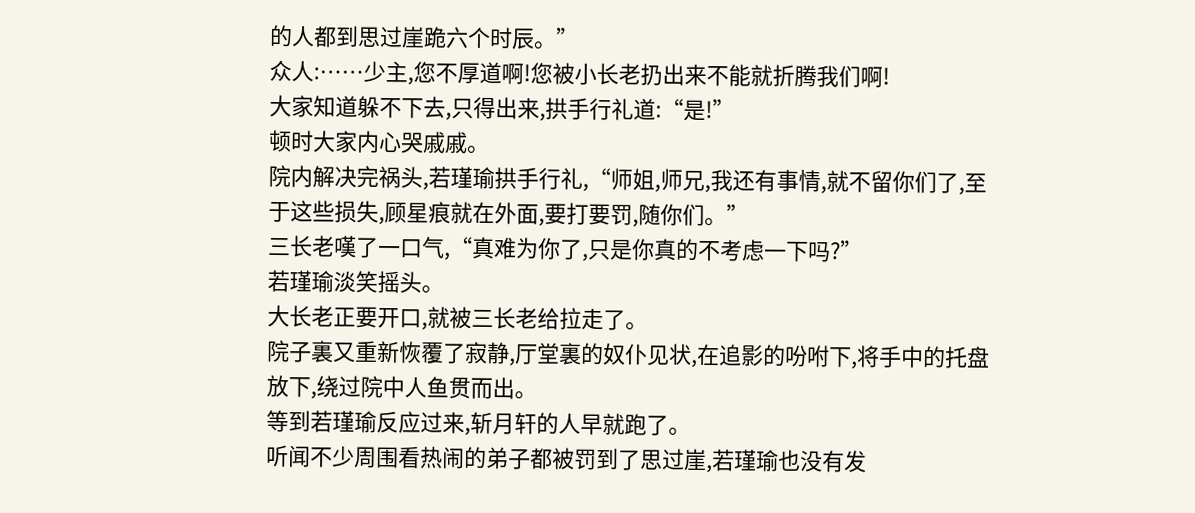的人都到思过崖跪六个时辰。”
众人:……少主,您不厚道啊!您被小长老扔出来不能就折腾我们啊!
大家知道躲不下去,只得出来,拱手行礼道:“是!”
顿时大家内心哭戚戚。
院内解决完祸头,若瑾瑜拱手行礼,“师姐,师兄,我还有事情,就不留你们了,至于这些损失,顾星痕就在外面,要打要罚,随你们。”
三长老嘆了一口气,“真难为你了,只是你真的不考虑一下吗?”
若瑾瑜淡笑摇头。
大长老正要开口,就被三长老给拉走了。
院子裏又重新恢覆了寂静,厅堂裏的奴仆见状,在追影的吩咐下,将手中的托盘放下,绕过院中人鱼贯而出。
等到若瑾瑜反应过来,斩月轩的人早就跑了。
听闻不少周围看热闹的弟子都被罚到了思过崖,若瑾瑜也没有发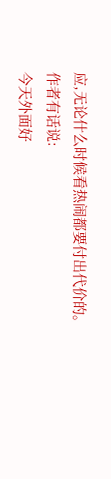应,无论什么时候看热闹都要付出代价的。
作者有话说:
今天外面好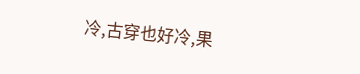冷,古穿也好冷,果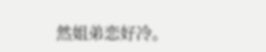然姐弟恋好冷。